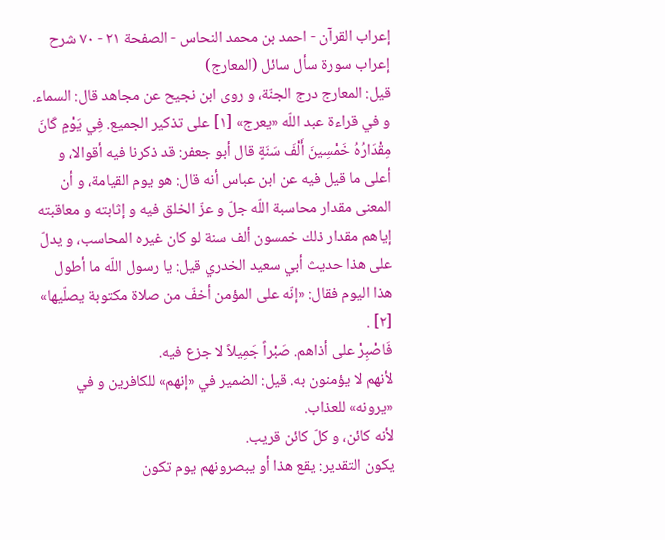إعراب القرآن - احمد بن محمد النحاس - الصفحة ٢١ - ٧٠ شرح إعراب سورة سأل سائل (المعارج)
قيل: المعارج درج الجنّة، و روى ابن نجيح عن مجاهد قال: السماء.
و في قراءة عبد اللّه «يعرج» [١] على تذكير الجميع. فِي يَوْمٍ كَانَ مِقْدَارُهُ خَمْسِينَ أَلْفَ سَنَةٍ قال أبو جعفر: قد ذكرنا فيه أقوالا، و أعلى ما قيل فيه عن ابن عباس أنه قال: هو يوم القيامة، و أن المعنى مقدار محاسبة اللّه جلّ و عزّ الخلق فيه و إثابته و معاقبته إياهم مقدار ذلك خمسون ألف سنة لو كان غيره المحاسب، و يدلّ على هذا حديث أبي سعيد الخدري قيل: يا رسول اللّه ما أطول هذا اليوم فقال: «إنّه على المؤمن أخفّ من صلاة مكتوبة يصلّيها» [٢] .
فَاصْبِرْ على أذاهم. صَبْراً جَمِيلاً لا جزع فيه.
لأنهم لا يؤمنون به. قيل: الضمير في «إنهم» للكافرين و في «يرونه» للعذاب.
لأنه كائن، و كلّ كائن قريب.
يكون التقدير: يقع هذا أو يبصرونهم يوم تكون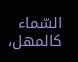السّماء كالمهل،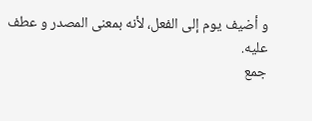و أضيف يوم إلى الفعل، لأنه بمعنى المصدر و عطف عليه.
جمع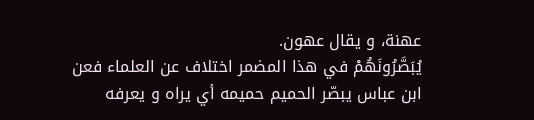عهنة، و يقال عهون.
يُبَصَّرُونَهُمْ في هذا المضمر اختلاف عن العلماء فعن ابن عباس يبصّر الحميم حميمه أي يراه و يعرفه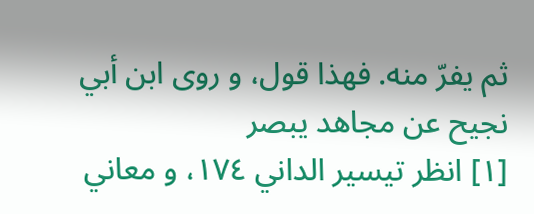ثم يفرّ منه. فهذا قول، و روى ابن أبي نجيح عن مجاهد يبصر
[١] انظر تيسير الداني ١٧٤، و معاني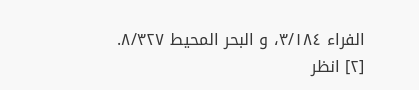الفراء ٣/١٨٤، و البحر المحيط ٨/٣٢٧.
[٢] انظر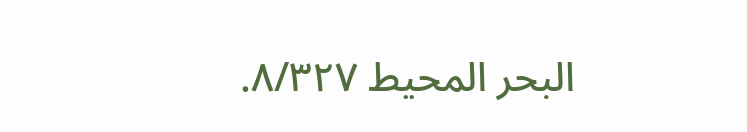البحر المحيط ٨/٣٢٧.